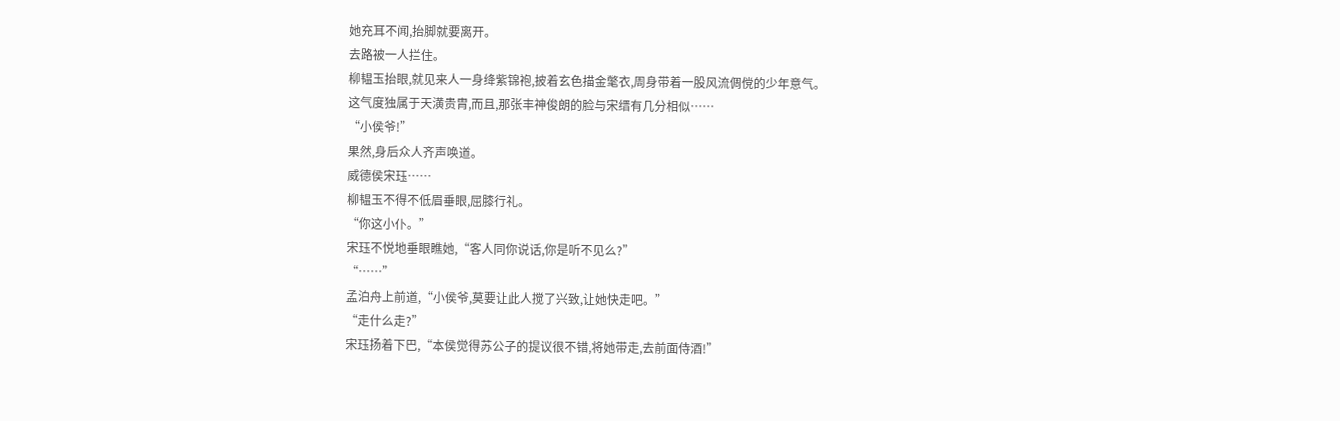她充耳不闻,抬脚就要离开。
去路被一人拦住。
柳韫玉抬眼,就见来人一身绛紫锦袍,披着玄色描金氅衣,周身带着一股风流倜傥的少年意气。
这气度独属于天潢贵胄,而且,那张丰神俊朗的脸与宋缙有几分相似……
“小侯爷!”
果然,身后众人齐声唤道。
威德侯宋珏……
柳韫玉不得不低眉垂眼,屈膝行礼。
“你这小仆。”
宋珏不悦地垂眼瞧她,“客人同你说话,你是听不见么?”
“……”
孟泊舟上前道,“小侯爷,莫要让此人搅了兴致,让她快走吧。”
“走什么走?”
宋珏扬着下巴,“本侯觉得苏公子的提议很不错,将她带走,去前面侍酒!”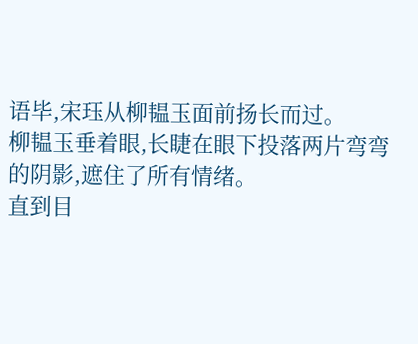语毕,宋珏从柳韫玉面前扬长而过。
柳韫玉垂着眼,长睫在眼下投落两片弯弯的阴影,遮住了所有情绪。
直到目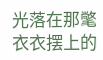光落在那氅衣衣摆上的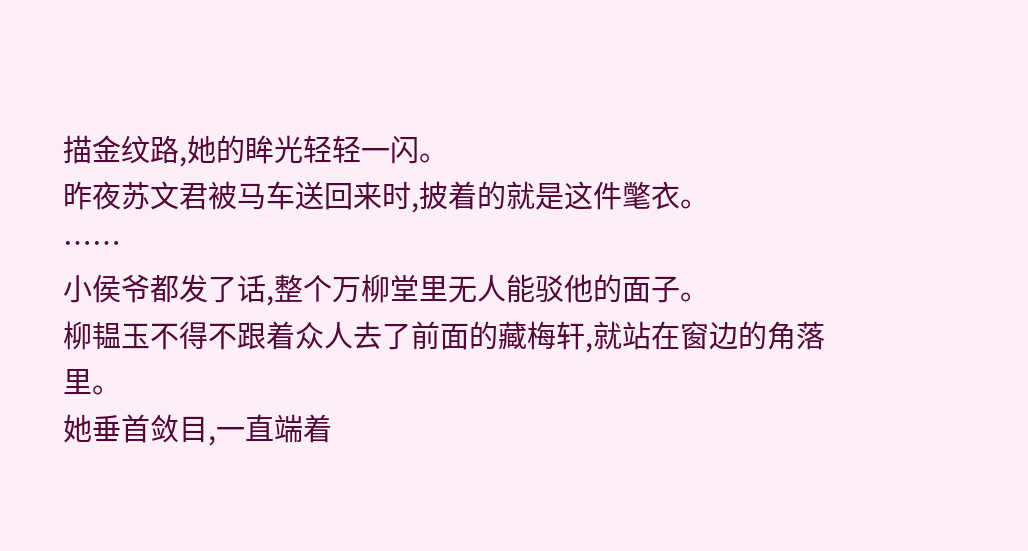描金纹路,她的眸光轻轻一闪。
昨夜苏文君被马车送回来时,披着的就是这件氅衣。
……
小侯爷都发了话,整个万柳堂里无人能驳他的面子。
柳韫玉不得不跟着众人去了前面的藏梅轩,就站在窗边的角落里。
她垂首敛目,一直端着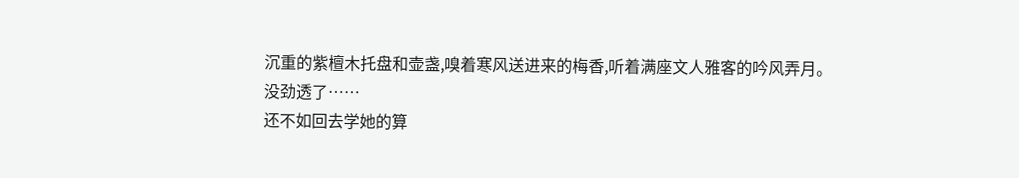沉重的紫檀木托盘和壶盏,嗅着寒风送进来的梅香,听着满座文人雅客的吟风弄月。
没劲透了……
还不如回去学她的算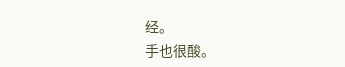经。
手也很酸。